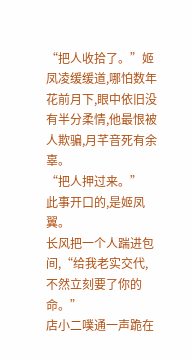“把人收拾了。”姬凤凌缓缓道,哪怕数年花前月下,眼中依旧没有半分柔情,他最恨被人欺骗,月芊音死有余辜。
“把人押过来。”
此事开口的,是姬凤翼。
长风把一个人踹进包间,“给我老实交代,不然立刻要了你的命。”
店小二噗通一声跪在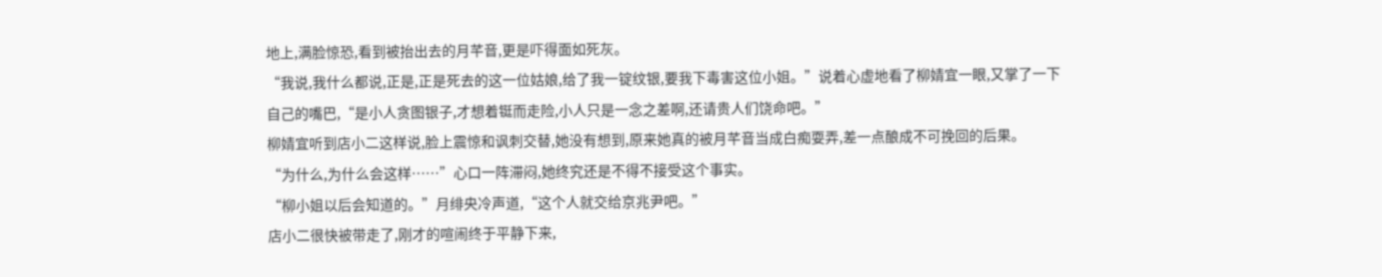地上,满脸惊恐,看到被抬出去的月芊音,更是吓得面如死灰。
“我说,我什么都说,正是,正是死去的这一位姑娘,给了我一锭纹银,要我下毒害这位小姐。”说着心虚地看了柳婧宜一眼,又掌了一下自己的嘴巴,“是小人贪图银子,才想着铤而走险,小人只是一念之差啊,还请贵人们饶命吧。”
柳婧宜听到店小二这样说,脸上震惊和讽刺交替,她没有想到,原来她真的被月芊音当成白痴耍弄,差一点酿成不可挽回的后果。
“为什么,为什么会这样……”心口一阵滞闷,她终究还是不得不接受这个事实。
“柳小姐以后会知道的。”月绯央冷声道,“这个人就交给京兆尹吧。”
店小二很快被带走了,刚才的喧闹终于平静下来,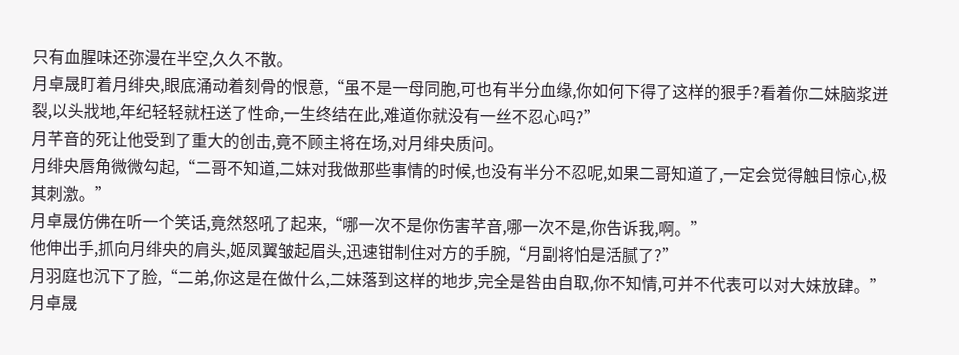只有血腥味还弥漫在半空,久久不散。
月卓晟盯着月绯央,眼底涌动着刻骨的恨意,“虽不是一母同胞,可也有半分血缘,你如何下得了这样的狠手?看着你二妹脑浆迸裂,以头戕地,年纪轻轻就枉送了性命,一生终结在此,难道你就没有一丝不忍心吗?”
月芊音的死让他受到了重大的创击,竟不顾主将在场,对月绯央质问。
月绯央唇角微微勾起,“二哥不知道,二妹对我做那些事情的时候,也没有半分不忍呢,如果二哥知道了,一定会觉得触目惊心,极其刺激。”
月卓晟仿佛在听一个笑话,竟然怒吼了起来,“哪一次不是你伤害芊音,哪一次不是,你告诉我,啊。”
他伸出手,抓向月绯央的肩头,姬凤翼皱起眉头,迅速钳制住对方的手腕,“月副将怕是活腻了?”
月羽庭也沉下了脸,“二弟,你这是在做什么,二妹落到这样的地步,完全是咎由自取,你不知情,可并不代表可以对大妹放肆。”
月卓晟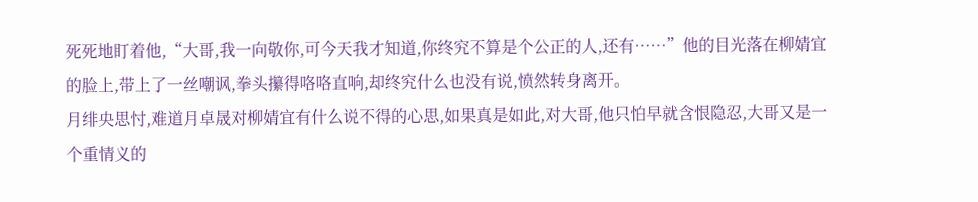死死地盯着他,“大哥,我一向敬你,可今天我才知道,你终究不算是个公正的人,还有……”他的目光落在柳婧宜的脸上,带上了一丝嘲讽,拳头攥得咯咯直响,却终究什么也没有说,愤然转身离开。
月绯央思忖,难道月卓晟对柳婧宜有什么说不得的心思,如果真是如此,对大哥,他只怕早就含恨隐忍,大哥又是一个重情义的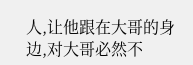人,让他跟在大哥的身边,对大哥必然不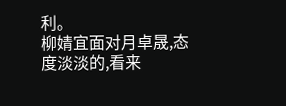利。
柳婧宜面对月卓晟,态度淡淡的,看来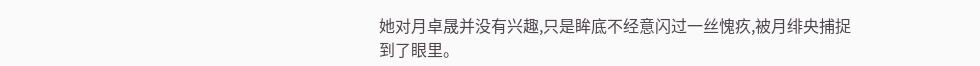她对月卓晟并没有兴趣,只是眸底不经意闪过一丝愧疚,被月绯央捕捉到了眼里。